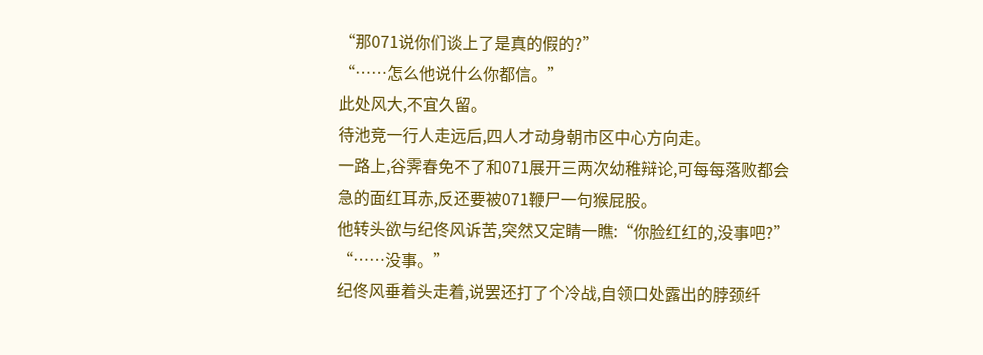“那071说你们谈上了是真的假的?”
“……怎么他说什么你都信。”
此处风大,不宜久留。
待池竞一行人走远后,四人才动身朝市区中心方向走。
一路上,谷霁春免不了和071展开三两次幼稚辩论,可每每落败都会急的面红耳赤,反还要被071鞭尸一句猴屁股。
他转头欲与纪佟风诉苦,突然又定睛一瞧:“你脸红红的,没事吧?”
“……没事。”
纪佟风垂着头走着,说罢还打了个冷战,自领口处露出的脖颈纤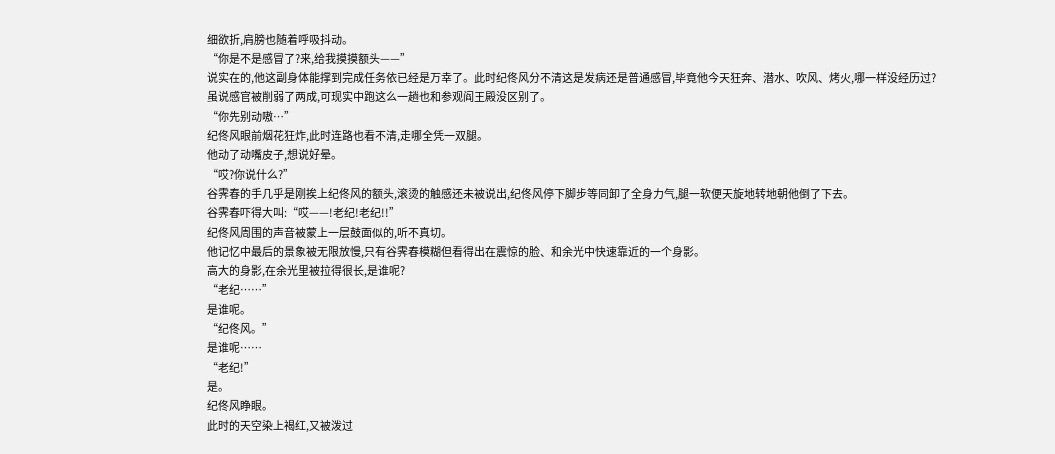细欲折,肩膀也随着呼吸抖动。
“你是不是感冒了?来,给我摸摸额头——”
说实在的,他这副身体能撑到完成任务依已经是万幸了。此时纪佟风分不清这是发病还是普通感冒,毕竟他今天狂奔、潜水、吹风、烤火,哪一样没经历过?
虽说感官被削弱了两成,可现实中跑这么一趟也和参观阎王殿没区别了。
“你先别动嗷…”
纪佟风眼前烟花狂炸,此时连路也看不清,走哪全凭一双腿。
他动了动嘴皮子,想说好晕。
“哎?你说什么?”
谷霁春的手几乎是刚挨上纪佟风的额头,滚烫的触感还未被说出,纪佟风停下脚步等同卸了全身力气,腿一软便天旋地转地朝他倒了下去。
谷霁春吓得大叫:“哎——!老纪!老纪!!”
纪佟风周围的声音被蒙上一层鼓面似的,听不真切。
他记忆中最后的景象被无限放慢,只有谷霁春模糊但看得出在震惊的脸、和余光中快速靠近的一个身影。
高大的身影,在余光里被拉得很长,是谁呢?
“老纪……”
是谁呢。
“纪佟风。”
是谁呢……
“老纪!”
是。
纪佟风睁眼。
此时的天空染上褐红,又被泼过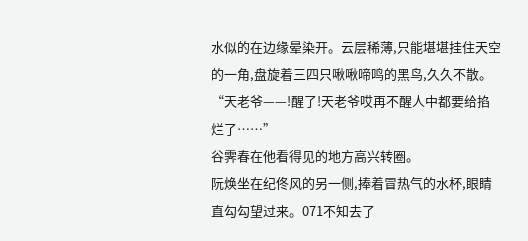水似的在边缘晕染开。云层稀薄,只能堪堪挂住天空的一角,盘旋着三四只啾啾啼鸣的黑鸟,久久不散。
“天老爷——!醒了!天老爷哎再不醒人中都要给掐烂了……”
谷霁春在他看得见的地方高兴转圈。
阮焕坐在纪佟风的另一侧,捧着冒热气的水杯,眼睛直勾勾望过来。071不知去了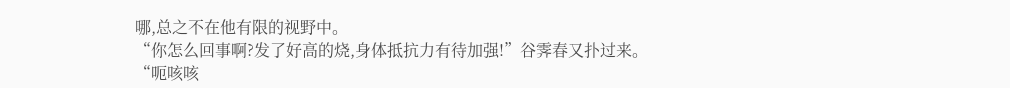哪,总之不在他有限的视野中。
“你怎么回事啊?发了好高的烧,身体抵抗力有待加强!”谷霁春又扑过来。
“呃咳咳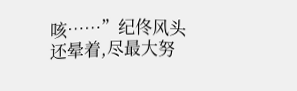咳……”纪佟风头还晕着,尽最大努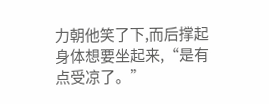力朝他笑了下,而后撑起身体想要坐起来,“是有点受凉了。”